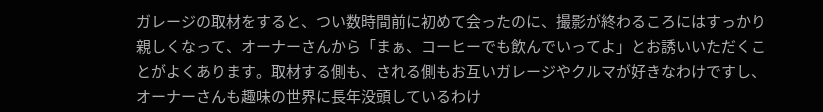ガレージの取材をすると、つい数時間前に初めて会ったのに、撮影が終わるころにはすっかり親しくなって、オーナーさんから「まぁ、コーヒーでも飲んでいってよ」とお誘いいただくことがよくあります。取材する側も、される側もお互いガレージやクルマが好きなわけですし、オーナーさんも趣味の世界に長年没頭しているわけ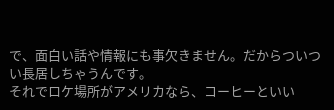で、面白い話や情報にも事欠きません。だからついつい長居しちゃうんです。
それでロケ場所がアメリカなら、コーヒーといい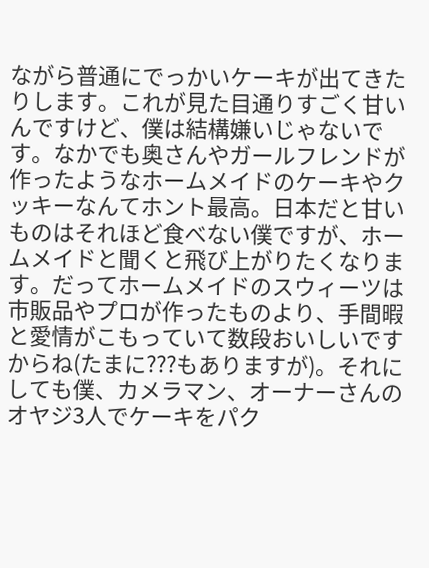ながら普通にでっかいケーキが出てきたりします。これが見た目通りすごく甘いんですけど、僕は結構嫌いじゃないです。なかでも奥さんやガールフレンドが作ったようなホームメイドのケーキやクッキーなんてホント最高。日本だと甘いものはそれほど食べない僕ですが、ホームメイドと聞くと飛び上がりたくなります。だってホームメイドのスウィーツは市販品やプロが作ったものより、手間暇と愛情がこもっていて数段おいしいですからね(たまに???もありますが)。それにしても僕、カメラマン、オーナーさんのオヤジ3人でケーキをパク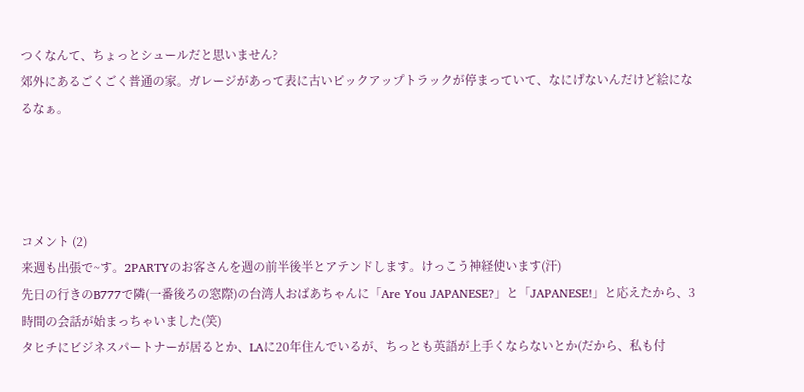つくなんて、ちょっとシュールだと思いません?
郊外にあるごくごく普通の家。ガレージがあって表に古いピックアップトラックが停まっていて、なにげないんだけど絵になるなぁ。




コメント (2)
来週も出張で~す。2PARTYのお客さんを週の前半後半とアテンドします。けっこう神経使います(汗)
先日の行きのB777で隣(一番後ろの窓際)の台湾人おばあちゃんに「Are You JAPANESE?」と「JAPANESE!」と応えたから、3時間の会話が始まっちゃいました(笑)
タヒチにビジネスパートナーが居るとか、LAに20年住んでいるが、ちっとも英語が上手くならないとか(だから、私も付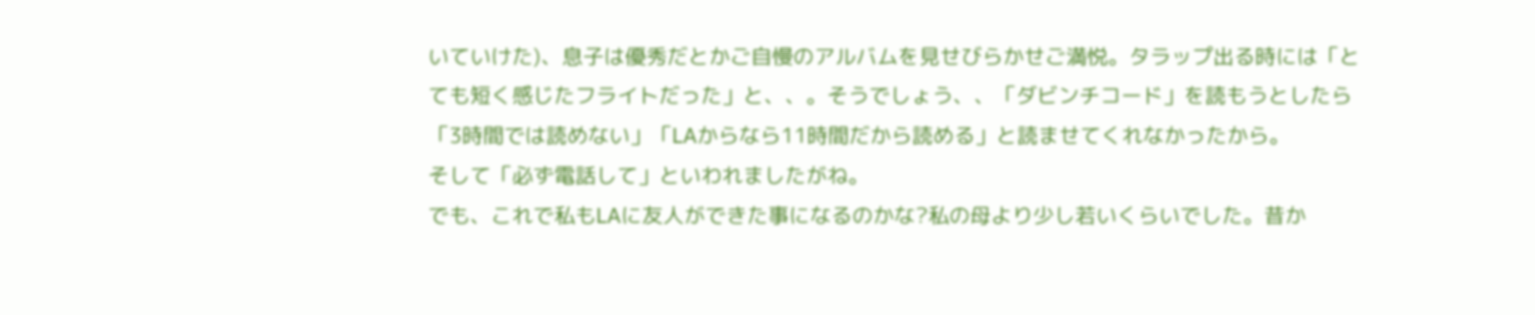いていけた)、息子は優秀だとかご自慢のアルバムを見せびらかせご満悦。タラップ出る時には「とても短く感じたフライトだった」と、、。そうでしょう、、「ダビンチコード」を読もうとしたら「3時間では読めない」「LAからなら11時間だから読める」と読ませてくれなかったから。
そして「必ず電話して」といわれましたがね。
でも、これで私もLAに友人ができた事になるのかな?私の母より少し若いくらいでした。昔か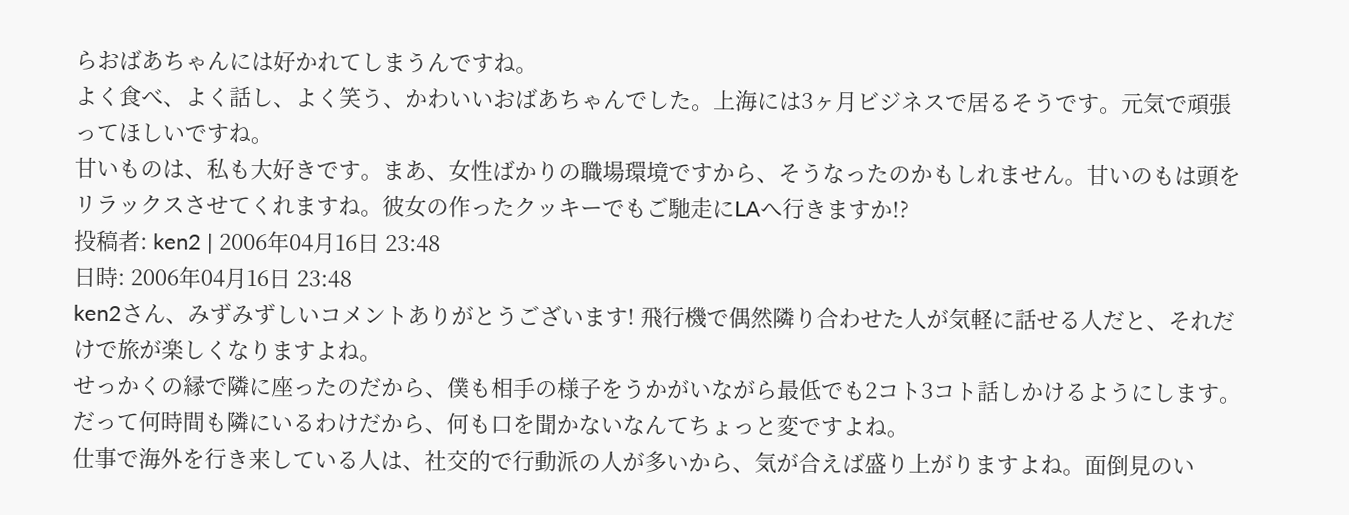らおばあちゃんには好かれてしまうんですね。
よく食べ、よく話し、よく笑う、かわいいおばあちゃんでした。上海には3ヶ月ビジネスで居るそうです。元気で頑張ってほしいですね。
甘いものは、私も大好きです。まあ、女性ばかりの職場環境ですから、そうなったのかもしれません。甘いのもは頭をリラックスさせてくれますね。彼女の作ったクッキーでもご馳走にLAへ行きますか!?
投稿者: ken2 | 2006年04月16日 23:48
日時: 2006年04月16日 23:48
ken2さん、みずみずしいコメントありがとうございます! 飛行機で偶然隣り合わせた人が気軽に話せる人だと、それだけで旅が楽しくなりますよね。
せっかくの縁で隣に座ったのだから、僕も相手の様子をうかがいながら最低でも2コト3コト話しかけるようにします。だって何時間も隣にいるわけだから、何も口を聞かないなんてちょっと変ですよね。
仕事で海外を行き来している人は、社交的で行動派の人が多いから、気が合えば盛り上がりますよね。面倒見のい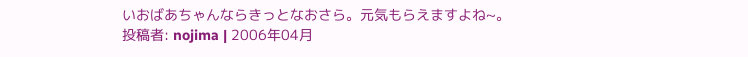いおばあちゃんならきっとなおさら。元気もらえますよね~。
投稿者: nojima | 2006年04月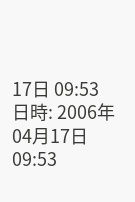17日 09:53
日時: 2006年04月17日 09:53